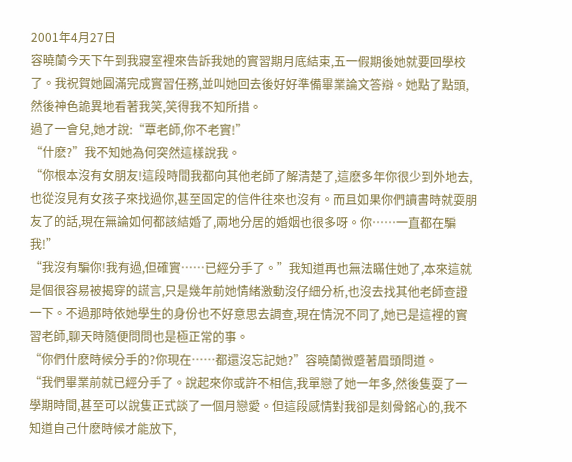2001年4月27日
容曉蘭今天下午到我寢室裡來告訴我她的實習期月底結束,五一假期後她就要回學校了。我祝賀她圓滿完成實習任務,並叫她回去後好好準備畢業論文答辯。她點了點頭,然後神色詭異地看著我笑,笑得我不知所措。
過了一會兒,她才說:“覃老師,你不老實!”
“什麽?”我不知她為何突然這樣說我。
“你根本沒有女朋友!這段時間我都向其他老師了解清楚了,這麽多年你很少到外地去,也從沒見有女孩子來找過你,甚至固定的信件往來也沒有。而且如果你們讀書時就耍朋友了的話,現在無論如何都該結婚了,兩地分居的婚姻也很多呀。你……一直都在騙我!”
“我沒有騙你!我有過,但確實……已經分手了。”我知道再也無法瞞住她了,本來這就是個很容易被揭穿的謊言,只是幾年前她情緒激動沒仔細分析,也沒去找其他老師查證一下。不過那時依她學生的身份也不好意思去調查,現在情況不同了,她已是這裡的實習老師,聊天時隨便問問也是極正常的事。
“你們什麽時候分手的?你現在……都還沒忘記她?”容曉蘭微蹙著眉頭問道。
“我們畢業前就已經分手了。說起來你或許不相信,我單戀了她一年多,然後隻耍了一學期時間,甚至可以說隻正式談了一個月戀愛。但這段感情對我卻是刻骨銘心的,我不知道自己什麽時候才能放下,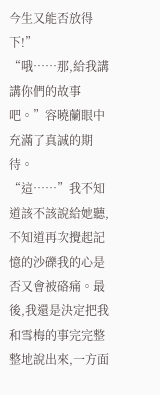今生又能否放得下!”
“哦……那,給我講講你們的故事吧。”容曉蘭眼中充滿了真誠的期待。
“這……”我不知道該不該說給她聽,不知道再次攪起記憶的沙礫我的心是否又會被硌痛。最後,我還是決定把我和雪梅的事完完整整地說出來,一方面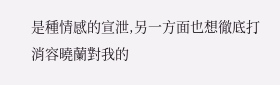是種情感的宣泄,另一方面也想徹底打消容曉蘭對我的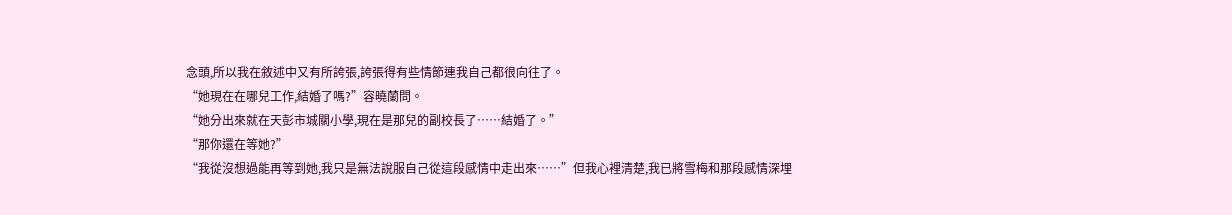念頭,所以我在敘述中又有所誇張,誇張得有些情節連我自己都很向往了。
“她現在在哪兒工作,結婚了嗎?”容曉蘭問。
“她分出來就在天彭市城關小學,現在是那兒的副校長了……結婚了。”
“那你還在等她?”
“我從沒想過能再等到她,我只是無法說服自己從這段感情中走出來……”但我心裡清楚,我已將雪梅和那段感情深埋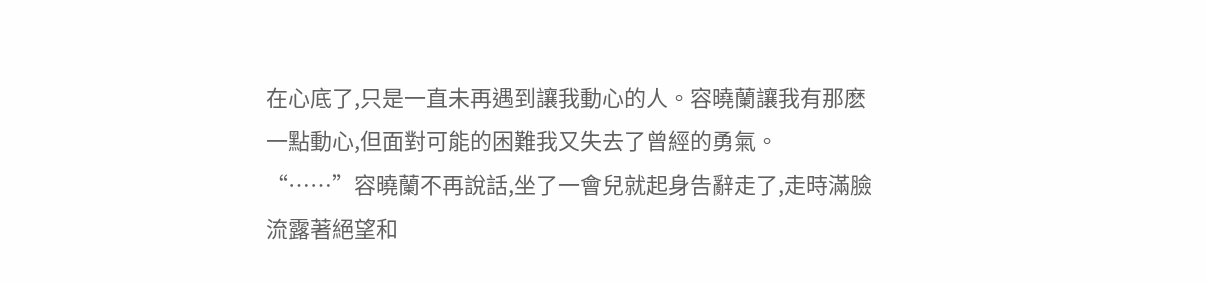在心底了,只是一直未再遇到讓我動心的人。容曉蘭讓我有那麽一點動心,但面對可能的困難我又失去了曾經的勇氣。
“……”容曉蘭不再說話,坐了一會兒就起身告辭走了,走時滿臉流露著絕望和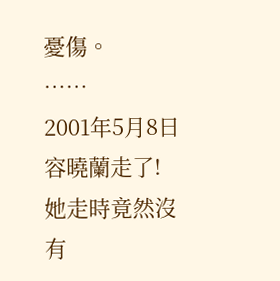憂傷。
……
2001年5月8日
容曉蘭走了!
她走時竟然沒有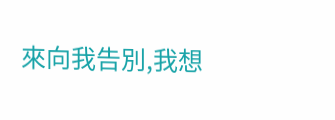來向我告別,我想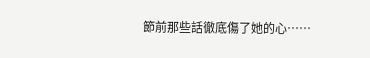節前那些話徹底傷了她的心……